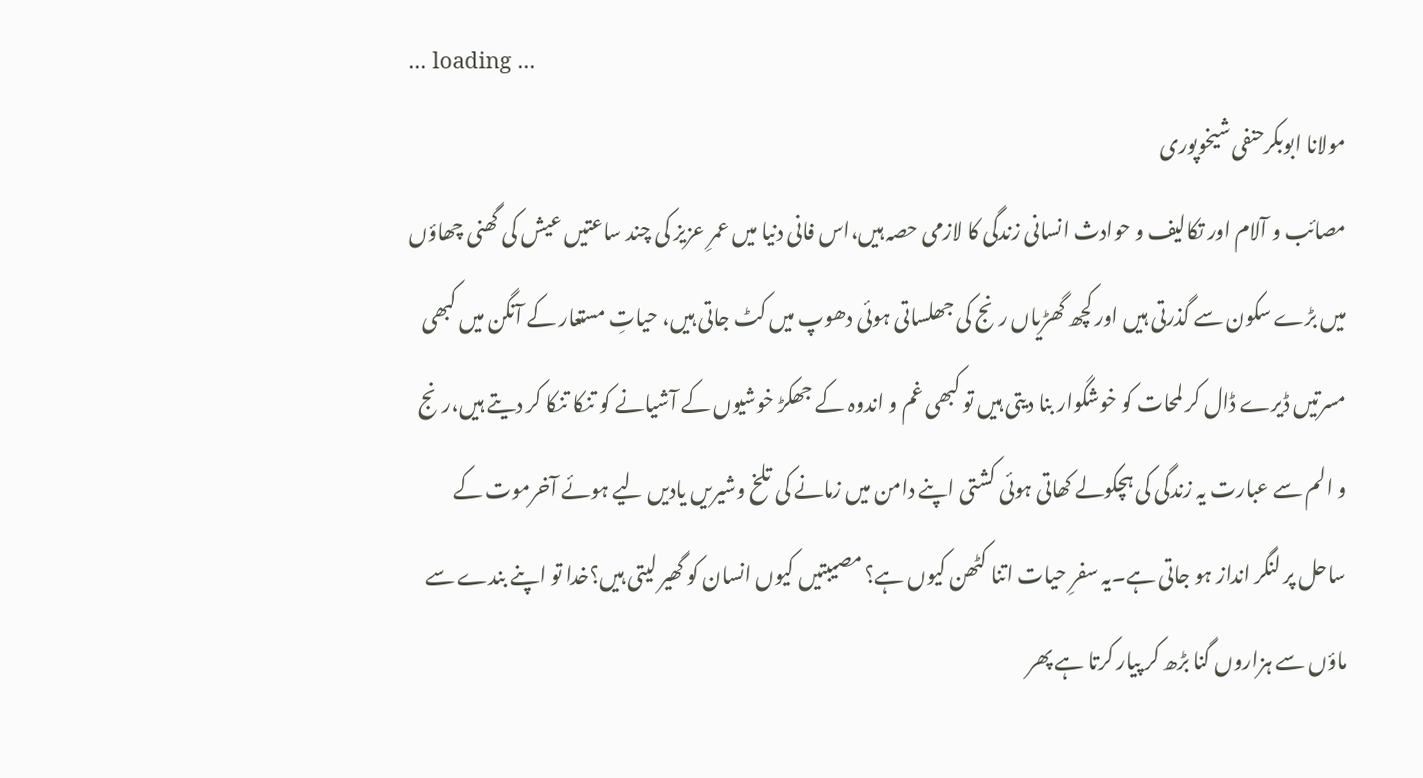... loading ...
مولانا ابوبکرحنفی شیخوپوری
مصائب و آلام اور تکالیف و حوادث انسانی زندگی کا لازمی حصہ ہیں،اس فانی دنیا میں عمرِ عزیز کی چند ساعتیں عیش کی گھنی چھاؤں میں بڑے سکون سے گذرتی ہیں اور کچھ گھڑیاں رنج کی جھلساتی ہوئی دھوپ میں کٹ جاتی ہیں، حیاتِ مستعار کے آنگن میں کبھی مسرتیں ڈیرے ڈال کر لمحات کو خوشگوار بنا دیتی ہیں تو کبھی غم و اندوہ کے جھکڑ خوشیوں کے آشیانے کو تنکا تنکا کر دیتے ہیں،رنج و الم سے عبارت یہ زندگی کی ہچکولے کھاتی ہوئی کشتی اپنے دامن میں زمانے کی تلخ وشیریں یادیں لیے ہوئے آخرموت کے ساحل پر لنگر انداز ہو جاتی ہے۔یہ سفرِ حیات اتنا کٹھن کیوں ہے؟ مصیبتیں کیوں انسان کو گھیر لیتی ہیں؟خدا تو اپنے بندے سے ماؤں سے ہزاروں گنا بڑھ کر پیار کرتا ہے پھر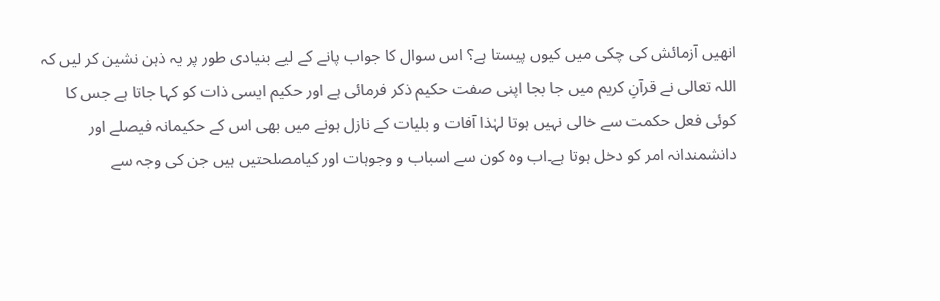انھیں آزمائش کی چکی میں کیوں پیستا ہے؟ اس سوال کا جواب پانے کے لیے بنیادی طور پر یہ ذہن نشین کر لیں کہ اللہ تعالی نے قرآنِ کریم میں جا بجا اپنی صفت حکیم ذکر فرمائی ہے اور حکیم ایسی ذات کو کہا جاتا ہے جس کا کوئی فعل حکمت سے خالی نہیں ہوتا لہٰذا آفات و بلیات کے نازل ہونے میں بھی اس کے حکیمانہ فیصلے اور دانشمندانہ امر کو دخل ہوتا ہے۔اب وہ کون سے اسباب و وجوہات اور کیامصلحتیں ہیں جن کی وجہ سے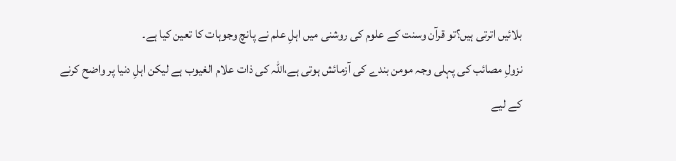بلائیں اترتی ہیں؟تو قرآن وسنت کے علوم کی روشنی میں اہلِ علم نے پانچ وجوہات کا تعین کیا ہے۔
نزولِ مصائب کی پہلی وجہ مومن بندے کی آزمائش ہوتی ہے،اللہ کی ذات علام الغیوب ہے لیکن اہلِ دنیا پر واضح کرنے کے لیے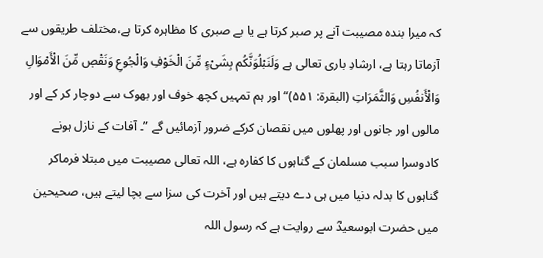کہ میرا بندہ مصیبت آنے پر صبر کرتا ہے یا بے صبری کا مظاہرہ کرتا ہے،مختلف طریقوں سے آزماتا رہتا ہے، ارشادِ باری تعالی ہے وَلَنَبْلُوَنَّکُم بِشَیْءٍ مِّنَ الْخَوْفِ وَالْجُوعِ وَنَقْصٖ مِّنَ الْأَمْوَالِ وَالْأَنفُسِ وَالثَّمَرَاتِ (البقرۃ: ۵۵۱)“ اور ہم تمہیں کچھ خوف اور بھوک سے دوچار کر کے اور مالوں اور جانوں اور پھلوں میں نقصان کرکے ضرور آزمائیں گے ”۔ آفات کے نازل ہونے کادوسرا سبب مسلمان کے گناہوں کا کفارہ ہے، اللہ تعالی مصیبت میں مبتلا فرماکر گناہوں کا بدلہ دنیا میں ہی دے دیتے ہیں اور آخرت کی سزا سے بچا لیتے ہیں، صحیحین میں حضرت ابوسعیدؓ سے روایت ہے کہ رسول اللہ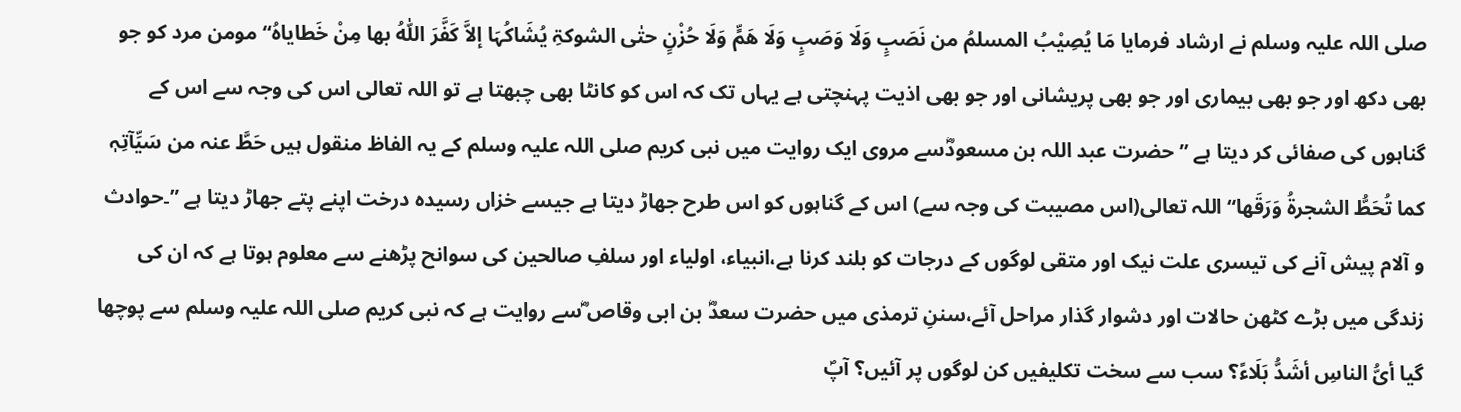صلی اللہ علیہ وسلم نے ارشاد فرمایا مَا یُصِیْبُ المسلمُ من نَصَبٍ وَلَا وَصَبٍ وَلَا ھَمٍّ وَلَا حُزْنٍ حتٰی الشوکۃِ یُشَاکُہَا إلاَّ کَفَّرَ اللّٰہُ بھا مِنْ خَطایاہُ“ مومن مرد کو جو بھی دکھ اور جو بھی بیماری اور جو بھی پریشانی اور جو بھی اذیت پہنچتی ہے یہاں تک کہ اس کو کانٹا بھی چبھتا ہے تو اللہ تعالی اس کی وجہ سے اس کے گناہوں کی صفائی کر دیتا ہے ”حضرت عبد اللہ بن مسعودؓسے مروی ایک روایت میں نبی کریم صلی اللہ علیہ وسلم کے یہ الفاظ منقول ہیں حَطَّ عنہ من سَیِّآتِہٖ کما تُحَطُّ الشجرۃُ وَرَقَھا“ اللہ تعالی(اس مصیبت کی وجہ سے) اس کے گناہوں کو اس طرح جھاڑ دیتا ہے جیسے خزاں رسیدہ درخت اپنے پتے جھاڑ دیتا ہے ”۔حوادث و آلام پیش آنے کی تیسری علت نیک اور متقی لوگوں کے درجات کو بلند کرنا ہے،انبیاء، اولیاء اور سلفِ صالحین کی سوانح پڑھنے سے معلوم ہوتا ہے کہ ان کی زندگی میں بڑے کٹھن حالات اور دشوار گذار مراحل آئے،سننِ ترمذی میں حضرت سعدؓ بن ابی وقاص ؓسے روایت ہے کہ نبی کریم صلی اللہ علیہ وسلم سے پوچھا گیا أیُّ الناسِ أشَدُّ بَلَاءً؟ سب سے سخت تکلیفیں کن لوگوں پر آئیں؟ آپؐ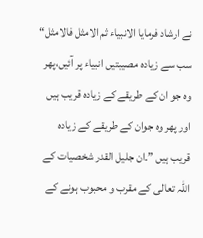نے ارشاد فرمایا الانبیاء ثم الامثل فالامثل“ سب سے زیادہ مصیبتیں انبیاء پر آئیں،پھر وہ جو ان کے طریقے کے زیادہ قریب ہیں اور پھر وہ جوان کے طریقے کے زیادہ قریب ہیں ”۔ان جلیل القدر شخصیات کے اللہ تعالی کے مقرب و محبوب ہونے کے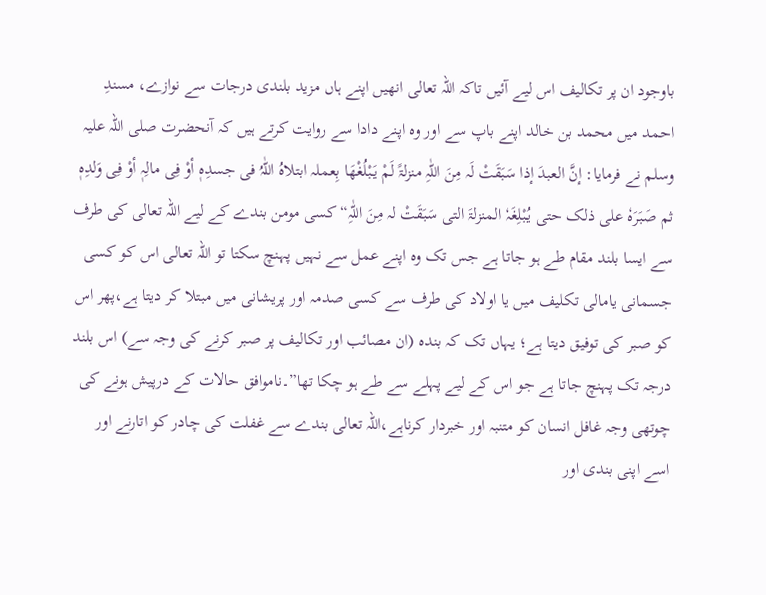باوجود ان پر تکالیف اس لیے آئیں تاکہ اللہ تعالی انھیں اپنے ہاں مزید بلندی درجات سے نوازے، مسندِ احمد میں محمد بن خالد اپنے باپ سے اور وہ اپنے دادا سے روایت کرتے ہیں کہ آنحضرت صلی اللہ علیہ وسلم نے فرمایا: إنَّ العبدَ إذا سَبَقَتْ لَہ مِنَ اللّٰہِ منزلۃً لَمْ یَبْلُغْھَا بِعملہ ابتلاہُ اللّٰہُ فی جسدِہٖ أوْ فِی مالِہٖ أوْ فِی وَلدِہٖ ثم صَبَرَہٗ علی ذلک حتی یُبْلِغَہٗ المنزلۃَ التی سَبَقَتْ لہ مِنَ اللّٰہِ“ کسی مومن بندے کے لیے اللہ تعالی کی طرف سے ایسا بلند مقام طے ہو جاتا ہے جس تک وہ اپنے عمل سے نہیں پہنچ سکتا تو اللہ تعالی اس کو کسی جسمانی یامالی تکلیف میں یا اولاد کی طرف سے کسی صدمہ اور پریشانی میں مبتلا کر دیتا ہے،پھر اس کو صبر کی توفیق دیتا ہے؛ یہاں تک کہ بندہ (ان مصائب اور تکالیف پر صبر کرنے کی وجہ سے) اس بلند درجہ تک پہنچ جاتا ہے جو اس کے لیے پہلے سے طے ہو چکا تھا”۔ناموافق حالات کے درپیش ہونے کی چوتھی وجہ غافل انسان کو متنبہ اور خبردار کرناہے،اللہ تعالی بندے سے غفلت کی چادر کو اتارنے اور اسے اپنی بندی اور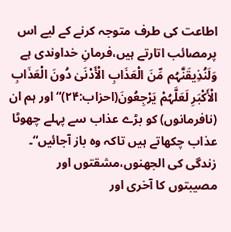اطاعت کی طرف متوجہ کرنے کے لیے اس پرمصائب اتارتے ہیں،فرمانِ خداوندی ہے وَلَنُذِیقَنَّہُم مِّنَ الْعَذَابِ الْأَدْنَیٰ دُونَ الْعَذَابِ الْأَکْبَرِ لَعَلَّہُمْ یَرْجِعُونَ(احزاب:۲۴)“اور ہم ان (نافرمانوں) کو بڑے عذاب سے پہلے چھوٹا عذاب چکھاتے ہیں تاکہ وہ باز آجائیں“۔
زندگی کی الجھنوں،مشقتوں اور مصیبتوں کا آخری اور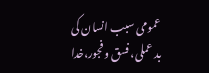عمومی سبب انسان کی بد عملی، فسق و فجور،خدا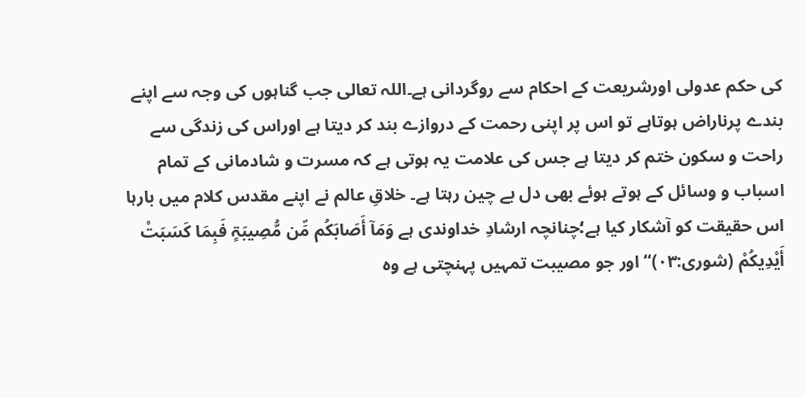کی حکم عدولی اورشریعت کے احکام سے روگردانی ہے۔اللہ تعالی جب گناہوں کی وجہ سے اپنے بندے پرناراض ہوتاہے تو اس پر اپنی رحمت کے دروازے بند کر دیتا ہے اوراس کی زندگی سے راحت و سکون ختم کر دیتا ہے جس کی علامت یہ ہوتی ہے کہ مسرت و شادمانی کے تمام اسباب و وسائل کے ہوتے ہوئے بھی دل بے چین رہتا ہے۔ خلاقِ عالم نے اپنے مقدس کلام میں بارہا اس حقیقت کو آشکار کیا ہے؛چنانچہ ارشادِ خداوندی ہے وَمَآ أَصَابَکُم مِّن مُّصِیبَۃٍ فَبِمَا کَسَبَتْ أَیْدِیکُمْ (شوری:۰۳)“ اور جو مصیبت تمہیں پہنچتی ہے وہ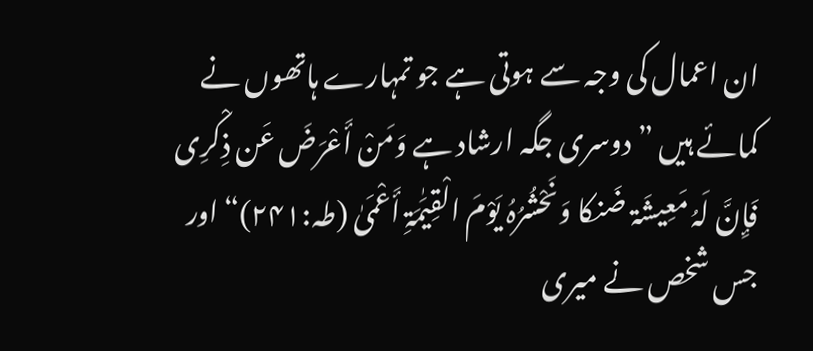ان اعمال کی وجہ سے ہوتی ہے جو تمہارے ہاتھوں نے کمائے ہیں ”دوسری جگہ ارشاد ہے وَمَنْ أَعْرَضَ عَن ذِکْرِی فَإِنَّ لَہُ مَعِیشَۃ ضَنکا وَنَحْشُرُہُ یَوْمَ الْقِیَٰمَۃِ أَعْمَیٰ (طہ:۲۴۱)“ اور جس شخص نے میری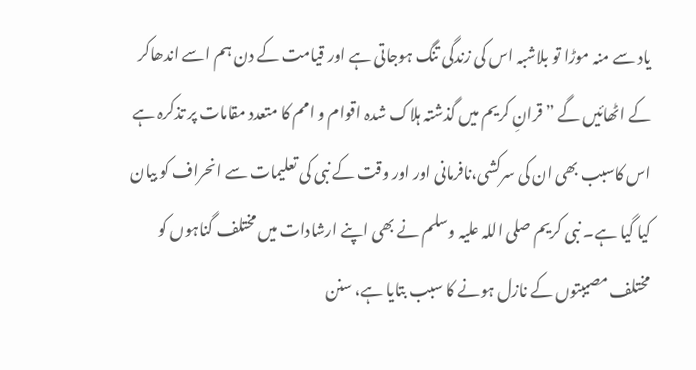یاد سے منہ موڑا تو بلاشبہ اس کی زندگی تنگ ہوجاتی ہے اور قیامت کے دن ہم اسے اندھاکر کے اٹھائیں گے ”قرانِ کریم میں گذشتہ ہلاک شدہ اقوام و امم کا متعدد مقامات پر تذکرہ ہے اس کاسبب بھی ان کی سرکشی،نافرمانی اور اور وقت کے نبی کی تعلیمات سے انحراف کو بیان کیا گیا ہے۔ نبی کریم صلی اللہ علیہ وسلم نے بھی اپنے ارشادات میں مختلف گناہوں کو مختلف مصیبتوں کے نازل ہونے کا سبب بتایا ہے، سنن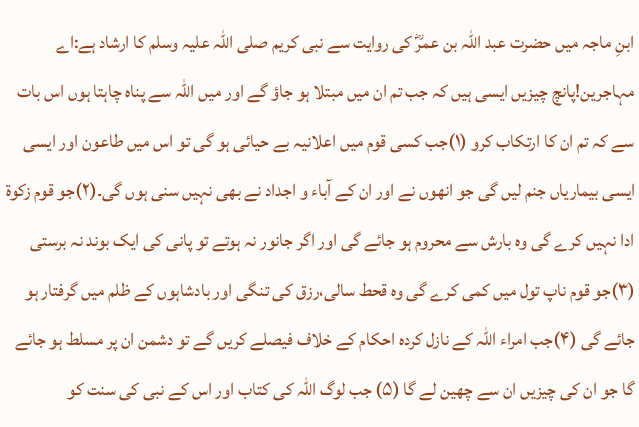ابنِ ماجہ میں حضرت عبد اللہ بن عمرؓ کی روایت سے نبی کریم صلی اللہ علیہ وسلم کا ارشاد ہے:اے مہاجرین!پانچ چیزیں ایسی ہیں کہ جب تم ان میں مبتلا ہو جاؤ گے اور میں اللہ سے پناہ چاہتا ہوں اس بات سے کہ تم ان کا ارتکاب کرو (۱)جب کسی قوم میں اعلانیہ بے حیائی ہو گی تو اس میں طاعون اور ایسی ایسی بیماریاں جنم لیں گی جو انھوں نے اور ان کے آباء و اجداد نے بھی نہیں سنی ہوں گی۔(۲)جو قوم زکوۃ ادا نہیں کرے گی وہ بارش سے محروم ہو جائے گی اور اگر جانور نہ ہوتے تو پانی کی ایک بوند نہ برستی (۳)جو قوم ناپ تول میں کمی کرے گی وہ قحط سالی،رزق کی تنگی اور بادشاہوں کے ظلم میں گرفتار ہو جائے گی (۴)جب امراء اللہ کے نازل کردہ احکام کے خلاف فیصلے کریں گے تو دشمن ان پر مسلط ہو جائے گا جو ان کی چیزیں ان سے چھین لے گا (۵) جب لوگ اللہ کی کتاب اور اس کے نبی کی سنت کو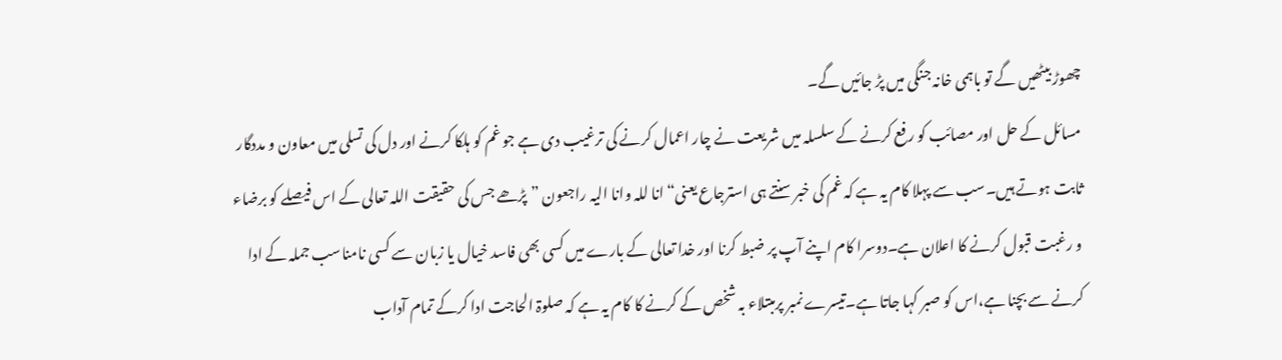چھوڑ بیٹھیں گے تو باہمی خانہ جنگی میں پڑ جائیں گے۔
مسائل کے حل اور مصائب کو رفع کرنے کے سلسلہ میں شریعت نے چار اعمال کرنے کی ترغیب دی ہے جو غم کو ہلکا کرنے اور دل کی تسلی میں معاون و مددگار ثابت ہوتے ہیں۔سب سے پہلا کام یہ ہے کہ غم کی خبر سنتے ہی استرجاع یعنی“انا للہ وانا الیہ راجعون ”پڑھے جس کی حقیقت اللہ تعالی کے اس فیصلے کو برضاء و رغبت قبول کرنے کا اعلان ہے۔دوسرا کام اپنے آپ پر ضبط کرنا اور خدا تعالی کے بارے میں کسی بھی فاسد خیال یا زبان سے کسی نامناسب جملہ کے ادا کرنے سے بچنا ہے،اس کو صبر کہا جاتا ہے۔تیسرے نمبر پرمبتلاء بہ شخص کے کرنے کا کام یہ ہے کہ صلوۃ الحاجت ادا کرکے تمام آداب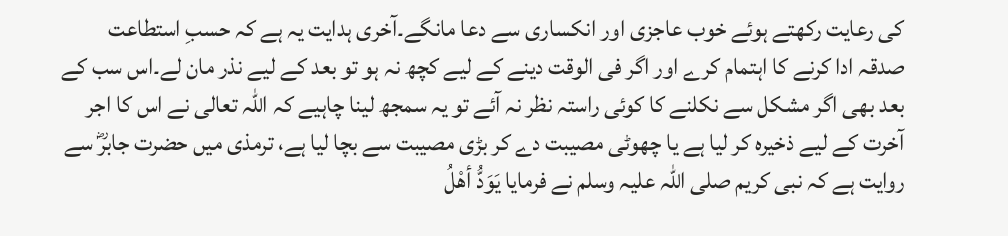کی رعایت رکھتے ہوئے خوب عاجزی اور انکساری سے دعا مانگے۔آخری ہدایت یہ ہے کہ حسبِ استطاعت صدقہ ادا کرنے کا اہتمام کرے اور اگر فی الوقت دینے کے لیے کچھ نہ ہو تو بعد کے لیے نذر مان لے۔اس سب کے بعد بھی اگر مشکل سے نکلنے کا کوئی راستہ نظر نہ آئے تو یہ سمجھ لینا چاہیے کہ اللہ تعالی نے اس کا اجر آخرت کے لیے ذخیرہ کر لیا ہے یا چھوٹی مصیبت دے کر بڑی مصیبت سے بچا لیا ہے، ترمذی میں حضرت جابرؓ سے روایت ہے کہ نبی کریم صلی اللہ علیہ وسلم نے فرمایا یَوَدُّ أھْلُ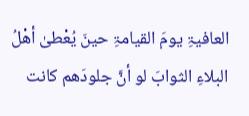العافیۃِ یومَ القیامۃِ حینَ یُعْطیٰ أھْلُ البلاءِ الثوابَ لو أنَّ جلودَھم کانت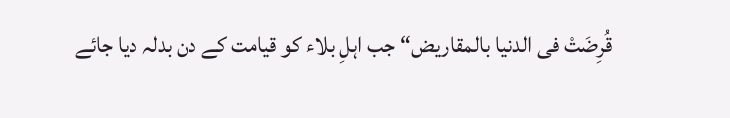قُرِضَتْ فی الدنیا بالمقاریض“ جب اہلِ بلاء کو قیامت کے دن بدلہ دیا جائے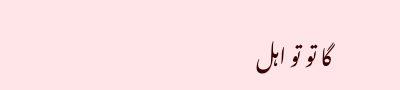گا تو تو اہل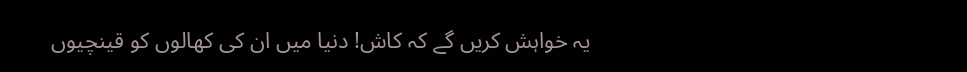یہ خواہش کریں گے کہ کاش! دنیا میں ان کی کھالوں کو قینچیوں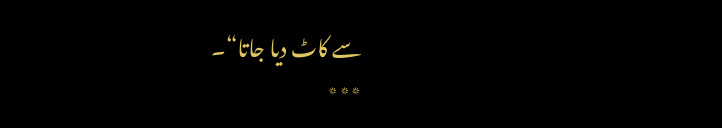سے کاٹ دیا جاتا“۔
٭٭٭